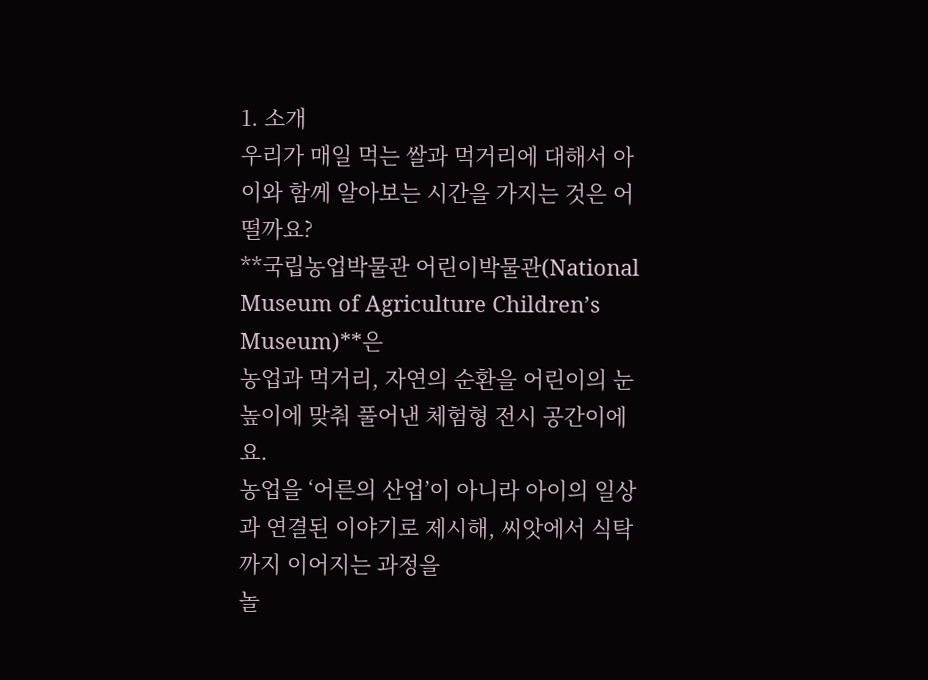1. 소개
우리가 매일 먹는 쌀과 먹거리에 대해서 아이와 함께 알아보는 시간을 가지는 것은 어떨까요?
**국립농업박물관 어린이박물관(National Museum of Agriculture Children’s Museum)**은
농업과 먹거리, 자연의 순환을 어린이의 눈높이에 맞춰 풀어낸 체험형 전시 공간이에요.
농업을 ‘어른의 산업’이 아니라 아이의 일상과 연결된 이야기로 제시해, 씨앗에서 식탁까지 이어지는 과정을
놀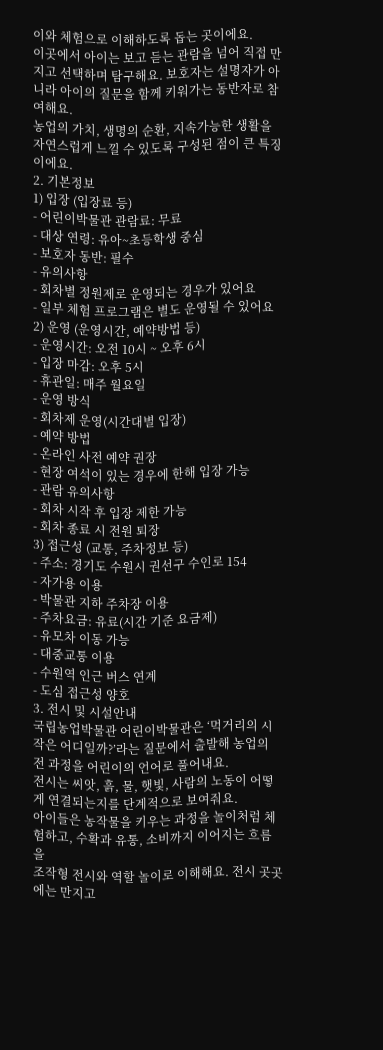이와 체험으로 이해하도록 돕는 곳이에요.
이곳에서 아이는 보고 듣는 관람을 넘어 직접 만지고 선택하며 탐구해요. 보호자는 설명자가 아니라 아이의 질문을 함께 키워가는 동반자로 참여해요.
농업의 가치, 생명의 순환, 지속가능한 생활을 자연스럽게 느낄 수 있도록 구성된 점이 큰 특징이에요.
2. 기본정보
1) 입장 (입장료 등)
- 어린이박물관 관람료: 무료
- 대상 연령: 유아~초등학생 중심
- 보호자 동반: 필수
- 유의사항
- 회차별 정원제로 운영되는 경우가 있어요
- 일부 체험 프로그램은 별도 운영될 수 있어요
2) 운영 (운영시간, 예약방법 등)
- 운영시간: 오전 10시 ~ 오후 6시
- 입장 마감: 오후 5시
- 휴관일: 매주 월요일
- 운영 방식
- 회차제 운영(시간대별 입장)
- 예약 방법
- 온라인 사전 예약 권장
- 현장 여석이 있는 경우에 한해 입장 가능
- 관람 유의사항
- 회차 시작 후 입장 제한 가능
- 회차 종료 시 전원 퇴장
3) 접근성 (교통, 주차정보 등)
- 주소: 경기도 수원시 권선구 수인로 154
- 자가용 이용
- 박물관 지하 주차장 이용
- 주차요금: 유료(시간 기준 요금제)
- 유모차 이동 가능
- 대중교통 이용
- 수원역 인근 버스 연계
- 도심 접근성 양호
3. 전시 및 시설안내
국립농업박물관 어린이박물관은 ‘먹거리의 시작은 어디일까?’라는 질문에서 출발해 농업의 전 과정을 어린이의 언어로 풀어내요.
전시는 씨앗, 흙, 물, 햇빛, 사람의 노동이 어떻게 연결되는지를 단계적으로 보여줘요.
아이들은 농작물을 키우는 과정을 놀이처럼 체험하고, 수확과 유통, 소비까지 이어지는 흐름을
조작형 전시와 역할 놀이로 이해해요. 전시 곳곳에는 만지고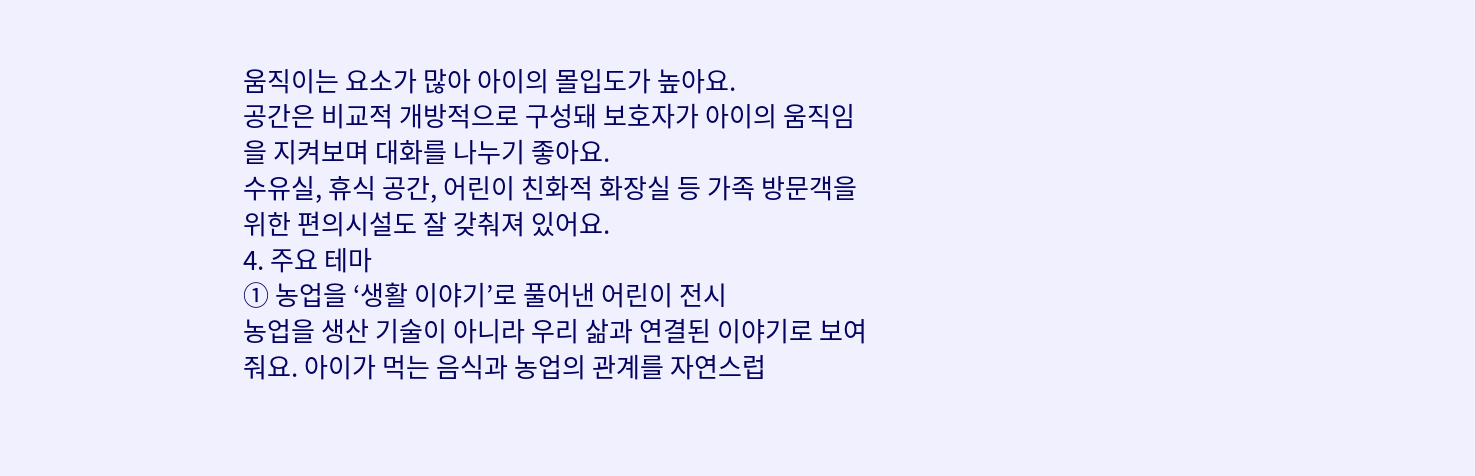움직이는 요소가 많아 아이의 몰입도가 높아요.
공간은 비교적 개방적으로 구성돼 보호자가 아이의 움직임을 지켜보며 대화를 나누기 좋아요.
수유실, 휴식 공간, 어린이 친화적 화장실 등 가족 방문객을 위한 편의시설도 잘 갖춰져 있어요.
4. 주요 테마
① 농업을 ‘생활 이야기’로 풀어낸 어린이 전시
농업을 생산 기술이 아니라 우리 삶과 연결된 이야기로 보여줘요. 아이가 먹는 음식과 농업의 관계를 자연스럽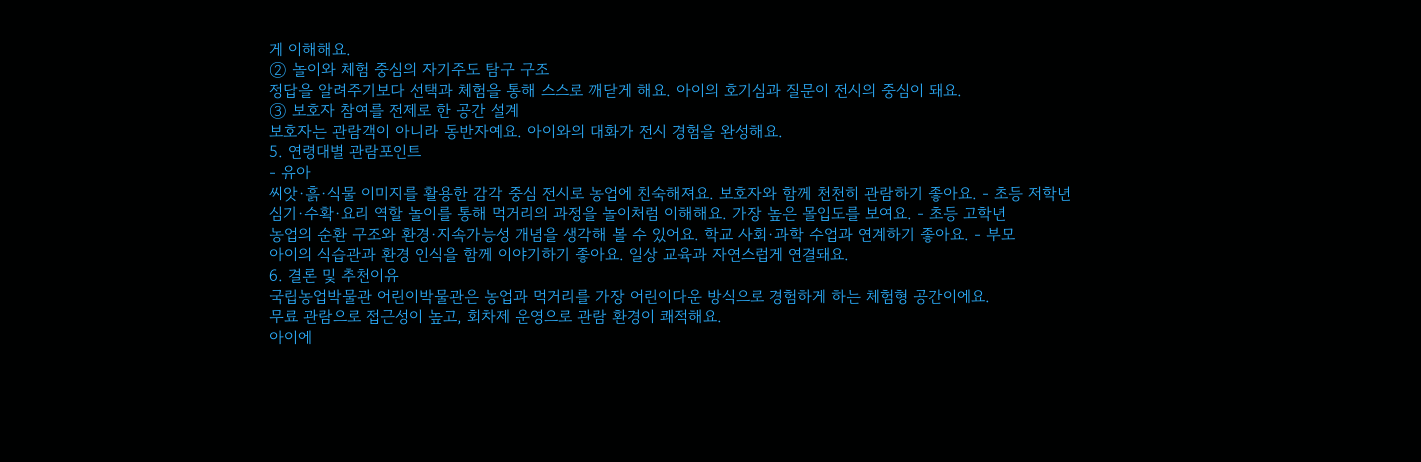게 이해해요.
② 놀이와 체험 중심의 자기주도 탐구 구조
정답을 알려주기보다 선택과 체험을 통해 스스로 깨닫게 해요. 아이의 호기심과 질문이 전시의 중심이 돼요.
③ 보호자 참여를 전제로 한 공간 설계
보호자는 관람객이 아니라 동반자예요. 아이와의 대화가 전시 경험을 완성해요.
5. 연령대별 관람포인트
- 유아
씨앗·흙·식물 이미지를 활용한 감각 중심 전시로 농업에 친숙해져요. 보호자와 함께 천천히 관람하기 좋아요. - 초등 저학년
심기·수확·요리 역할 놀이를 통해 먹거리의 과정을 놀이처럼 이해해요. 가장 높은 몰입도를 보여요. - 초등 고학년
농업의 순환 구조와 환경·지속가능성 개념을 생각해 볼 수 있어요. 학교 사회·과학 수업과 연계하기 좋아요. - 부모
아이의 식습관과 환경 인식을 함께 이야기하기 좋아요. 일상 교육과 자연스럽게 연결돼요.
6. 결론 및 추천이유
국립농업박물관 어린이박물관은 농업과 먹거리를 가장 어린이다운 방식으로 경험하게 하는 체험형 공간이에요.
무료 관람으로 접근성이 높고, 회차제 운영으로 관람 환경이 쾌적해요.
아이에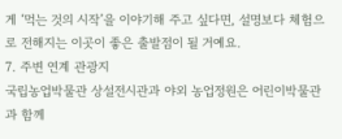게 ‘먹는 것의 시작’을 이야기해 주고 싶다면, 설명보다 체험으로 전해지는 이곳이 좋은 출발점이 될 거예요.
7. 주변 연계 관광지
국립농업박물관 상설전시관과 야외 농업정원은 어린이박물관과 함께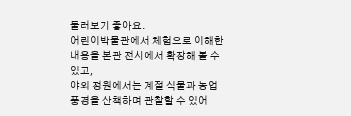둘러보기 좋아요.
어린이박물관에서 체험으로 이해한 내용을 본관 전시에서 확장해 볼 수 있고,
야외 정원에서는 계절 식물과 농업 풍경을 산책하며 관찰할 수 있어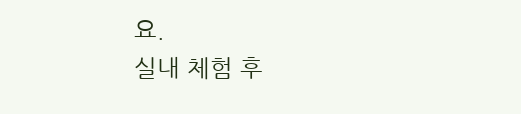요.
실내 체험 후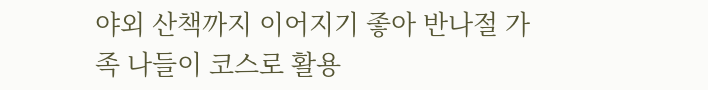야외 산책까지 이어지기 좋아 반나절 가족 나들이 코스로 활용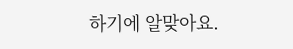하기에 알맞아요.